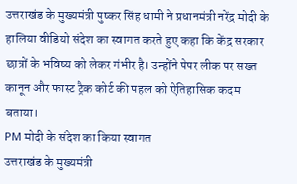उत्तराखंड के मुख्यमंत्री पुष्कर सिंह धामी ने प्रधानमंत्री नरेंद्र मोदी के हालिया वीडियो संदेश का स्वागत करते हुए कहा कि केंद्र सरकार छात्रों के भविष्य को लेकर गंभीर है। उन्होंने पेपर लीक पर सख्त कानून और फास्ट ट्रैक कोर्ट की पहल को ऐतिहासिक कदम बताया।
PM मोदी के संदेश का किया स्वागत
उत्तराखंड के मुख्यमंत्री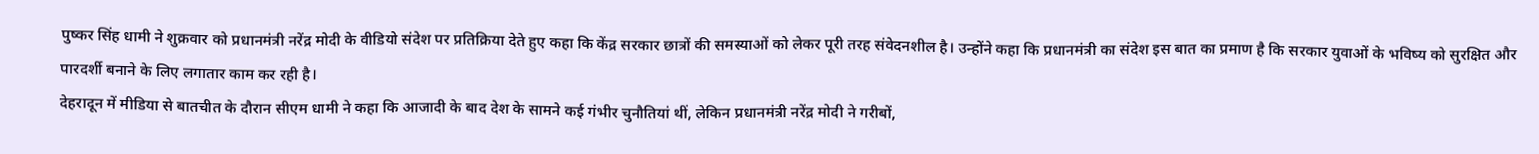पुष्कर सिंह धामी ने शुक्रवार को प्रधानमंत्री नरेंद्र मोदी के वीडियो संदेश पर प्रतिक्रिया देते हुए कहा कि केंद्र सरकार छात्रों की समस्याओं को लेकर पूरी तरह संवेदनशील है। उन्होंने कहा कि प्रधानमंत्री का संदेश इस बात का प्रमाण है कि सरकार युवाओं के भविष्य को सुरक्षित और पारदर्शी बनाने के लिए लगातार काम कर रही है।
देहरादून में मीडिया से बातचीत के दौरान सीएम धामी ने कहा कि आजादी के बाद देश के सामने कई गंभीर चुनौतियां थीं, लेकिन प्रधानमंत्री नरेंद्र मोदी ने गरीबों,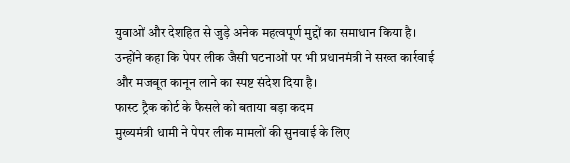युवाओं और देशहित से जुड़े अनेक महत्वपूर्ण मुद्दों का समाधान किया है। उन्होंने कहा कि पेपर लीक जैसी घटनाओं पर भी प्रधानमंत्री ने सख्त कार्रवाई और मजबूत कानून लाने का स्पष्ट संदेश दिया है।
फास्ट ट्रैक कोर्ट के फैसले को बताया बड़ा कदम
मुख्यमंत्री धामी ने पेपर लीक मामलों की सुनवाई के लिए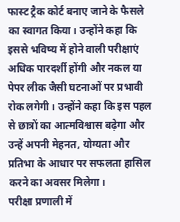फास्ट ट्रैक कोर्ट बनाए जाने के फैसले का स्वागत किया। उन्होंने कहा कि इससे भविष्य में होने वाली परीक्षाएं अधिक पारदर्शी होंगी और नकल या पेपर लीक जैसी घटनाओं पर प्रभावी रोक लगेगी। उन्होंने कहा कि इस पहल से छात्रों का आत्मविश्वास बढ़ेगा और उन्हें अपनी मेहनत, योग्यता और प्रतिभा के आधार पर सफलता हासिल करने का अवसर मिलेगा।
परीक्षा प्रणाली में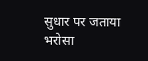सुधार पर जताया भरोसा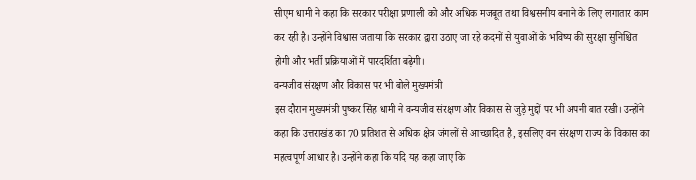सीएम धामी ने कहा कि सरकार परीक्षा प्रणाली को और अधिक मजबूत तथा विश्वसनीय बनाने के लिए लगातार काम कर रही है। उन्होंने विश्वास जताया कि सरकार द्वारा उठाए जा रहे कदमों से युवाओं के भविष्य की सुरक्षा सुनिश्चित होगी और भर्ती प्रक्रियाओं में पारदर्शिता बढ़ेगी।
वन्यजीव संरक्षण और विकास पर भी बोले मुख्यमंत्री
इस दौरान मुख्यमंत्री पुष्कर सिंह धामी ने वन्यजीव संरक्षण और विकास से जुड़े मुद्दों पर भी अपनी बात रखी। उन्होंने कहा कि उत्तराखंड का 70 प्रतिशत से अधिक क्षेत्र जंगलों से आच्छादित है, इसलिए वन संरक्षण राज्य के विकास का महत्वपूर्ण आधार है। उन्होंने कहा कि यदि यह कहा जाए कि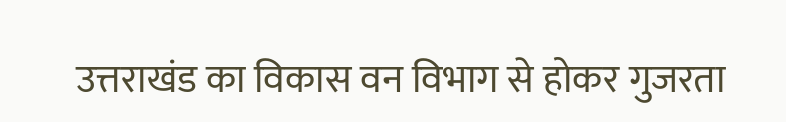उत्तराखंड का विकास वन विभाग से होकर गुजरता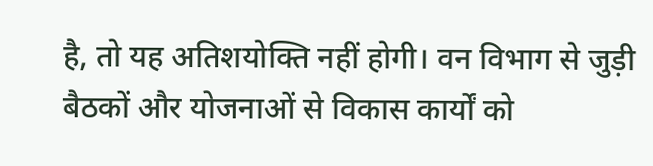है, तो यह अतिशयोक्ति नहीं होगी। वन विभाग से जुड़ी बैठकों और योजनाओं से विकास कार्यों को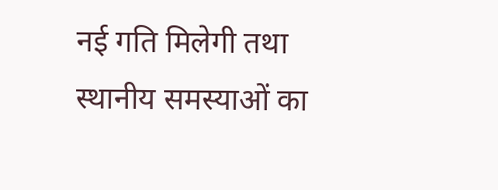नई गति मिलेगी तथा स्थानीय समस्याओं का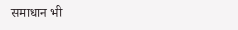समाधान भी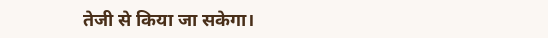तेजी से किया जा सकेगा।